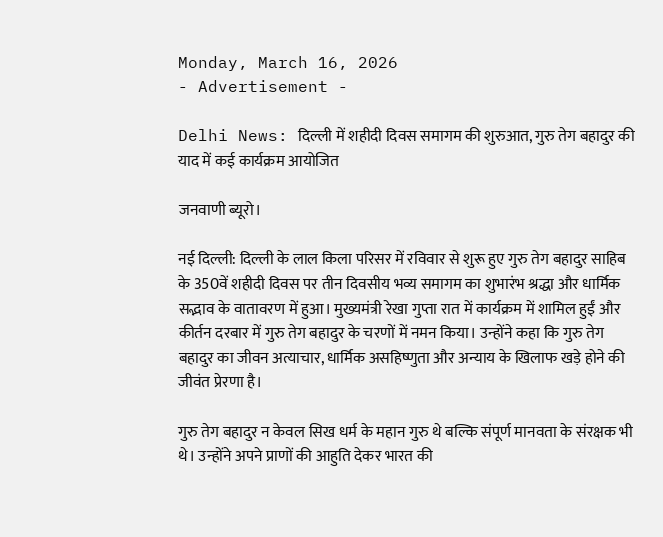Monday, March 16, 2026
- Advertisement -

Delhi News: दिल्ली में शहीदी दिवस समागम की शुरुआत, गुरु तेग बहादुर की याद में कई कार्यक्रम आयोजित

जनवाणी ब्यूरो।

नई दिल्ली: दिल्ली के लाल किला परिसर में रविवार से शुरू हुए गुरु तेग बहादुर साहिब के 350वें शहीदी दिवस पर तीन दिवसीय भव्य समागम का शुभारंभ श्रद्धा और धार्मिक सद्भाव के वातावरण में हुआ। मुख्यमंत्री रेखा गुप्ता रात में कार्यक्रम में शामिल हुईं और कीर्तन दरबार में गुरु तेग बहादुर के चरणों में नमन किया। उन्होंने कहा कि गुरु तेग बहादुर का जीवन अत्याचार, धार्मिक असहिष्णुता और अन्याय के खिलाफ खड़े होने की जीवंत प्रेरणा है।

गुरु तेग बहादुर न केवल सिख धर्म के महान गुरु थे बल्कि संपूर्ण मानवता के संरक्षक भी थे। उन्होंने अपने प्राणों की आहुति देकर भारत की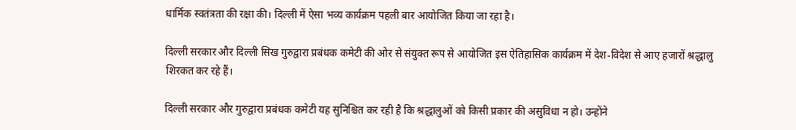धार्मिक स्वतंत्रता की रक्षा की। दिल्ली में ऐसा भव्य कार्यक्रम पहली बार आयोजित किया जा रहा है।

दिल्ली सरकार और दिल्ली सिख गुरुद्वारा प्रबंधक कमेटी की ओर से संयुक्त रूप से आयोजित इस ऐतिहासिक कार्यक्रम में देश-विदेश से आए हजारों श्रद्धालु शिरकत कर रहे हैं।

दिल्ली सरकार और गुरुद्वारा प्रबंधक कमेटी यह सुनिश्चित कर रही है कि श्रद्धालुओं को किसी प्रकार की असुविधा न हो। उन्होंने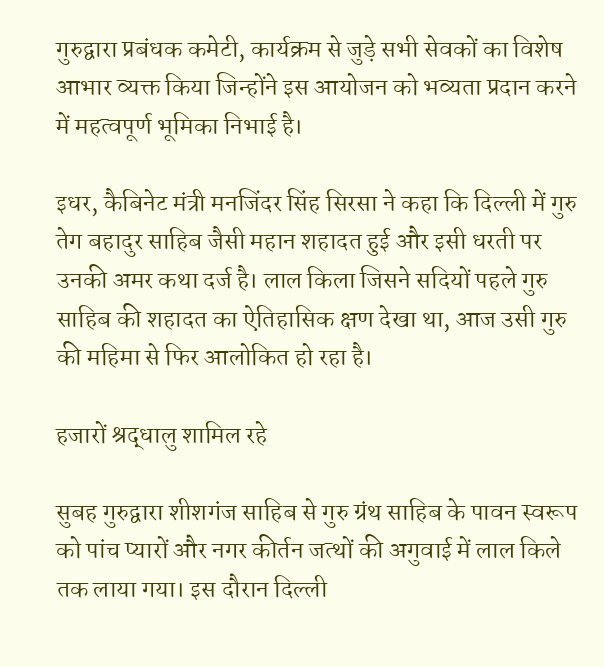गुरुद्वारा प्रबंधक कमेटी, कार्यक्रम से जुड़े सभी सेवकों का विशेष आभार व्यक्त किया जिन्होंने इस आयोजन को भव्यता प्रदान करने में महत्वपूर्ण भूमिका निभाई है।

इधर, कैबिनेट मंत्री मनजिंदर सिंह सिरसा ने कहा कि दिल्ली में गुरु तेग बहादुर साहिब जैसी महान शहादत हुई और इसी धरती पर उनकी अमर कथा दर्ज है। लाल किला जिसने सदियों पहले गुरु साहिब की शहादत का ऐतिहासिक क्षण देखा था, आज उसी गुरु की महिमा से फिर आलोकित हो रहा है।

हजारों श्रद्धालु शामिल रहे

सुबह गुरुद्वारा शीशगंज साहिब से गुरु ग्रंथ साहिब के पावन स्वरूप को पांच प्यारों और नगर कीर्तन जत्थों की अगुवाई में लाल किले तक लाया गया। इस दौरान दिल्ली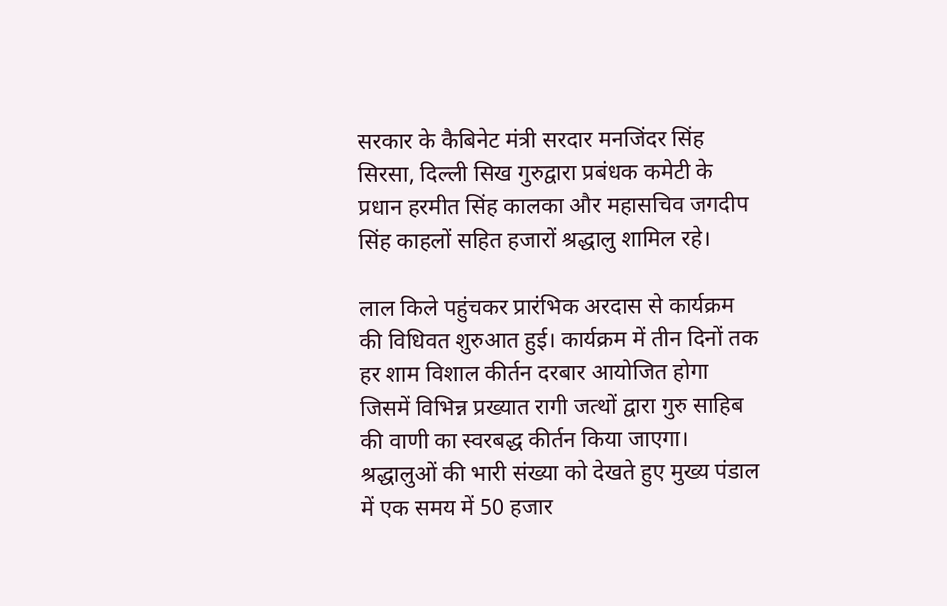सरकार के कैबिनेट मंत्री सरदार मनजिंदर सिंह सिरसा, दिल्ली सिख गुरुद्वारा प्रबंधक कमेटी के प्रधान हरमीत सिंह कालका और महासचिव जगदीप सिंह काहलों सहित हजारों श्रद्धालु शामिल रहे।

लाल किले पहुंचकर प्रारंभिक अरदास से कार्यक्रम की विधिवत शुरुआत हुई। कार्यक्रम में तीन दिनों तक हर शाम विशाल कीर्तन दरबार आयोजित होगा जिसमें विभिन्न प्रख्यात रागी जत्थों द्वारा गुरु साहिब की वाणी का स्वरबद्ध कीर्तन किया जाएगा। श्रद्धालुओं की भारी संख्या को देखते हुए मुख्य पंडाल में एक समय में 50 हजार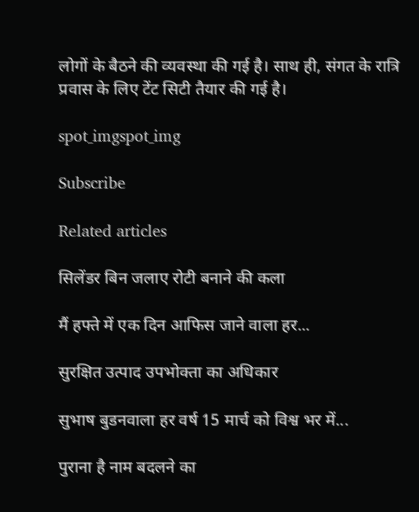लोगों के बैठने की व्यवस्था की गई है। साथ ही, संगत के रात्रि प्रवास के लिए टेंट सिटी तैयार की गई है।

spot_imgspot_img

Subscribe

Related articles

सिलेंडर बिन जलाए रोटी बनाने की कला

मैं हफ्ते में एक दिन आफिस जाने वाला हर...

सुरक्षित उत्पाद उपभोक्ता का अधिकार

सुभाष बुडनवाला हर वर्ष 15 मार्च को विश्व भर में...

पुराना है नाम बदलने का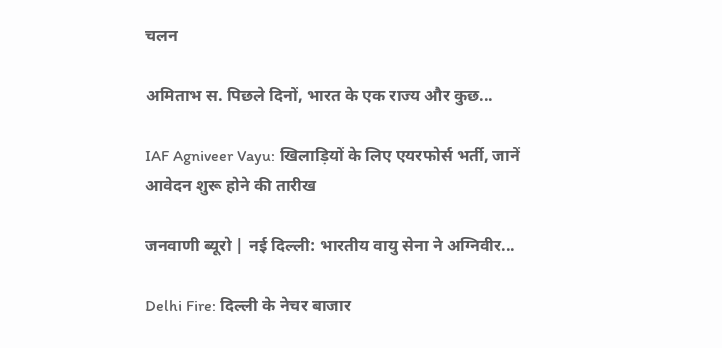चलन

अमिताभ स. पिछले दिनों, भारत के एक राज्य और कुछ...

IAF Agniveer Vayu: खिलाड़ियों के लिए एयरफोर्स भर्ती, जानें आवेदन शुरू होने की तारीख

जनवाणी ब्यूरो | नई दिल्ली: भारतीय वायु सेना ने अग्निवीर...

Delhi Fire: दिल्ली के नेचर बाजार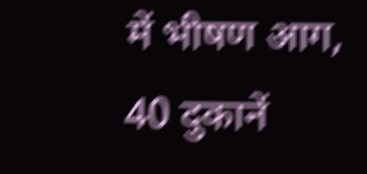में भीषण आग, 40 दुकानें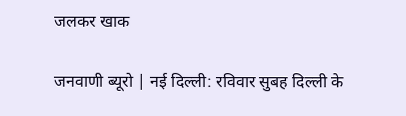जलकर खाक

जनवाणी ब्यूरो | नई दिल्ली: रविवार सुबह दिल्ली के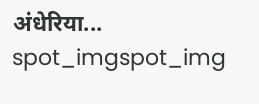अंधेरिया...
spot_imgspot_img